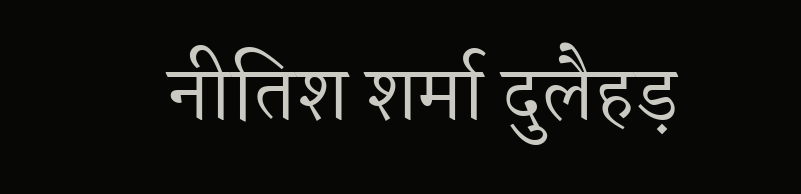नीतिश शर्मा दुलैहड़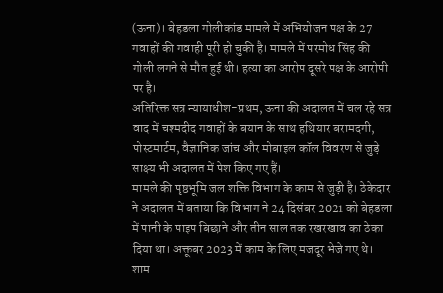(ऊना)। बेहडला गोलीकांड मामले में अभियोजन पक्ष के 27 गवाहों की गवाही पूरी हो चुकी है। मामले में परमोध सिंह की गोली लगने से मौत हुई थी। हत्या का आरोप दूसरे पक्ष के आरोपी पर है।
अतिरिक्त सत्र न्यायाधीश-प्रथम, ऊना की अदालत में चल रहे सत्र वाद में चश्मदीद गवाहों के बयान के साथ हथियार बरामदगी, पोस्टमार्टम, वैज्ञानिक जांच और मोबाइल कॉल विवरण से जुड़े साक्ष्य भी अदालत में पेश किए गए हैं।
मामले की पृष्ठभूमि जल शक्ति विभाग के काम से जुड़ी है। ठेकेदार ने अदालत में बताया कि विभाग ने 24 दिसंबर 2021 को बेहडला में पानी के पाइप बिछाने और तीन साल तक रखरखाव का ठेका दिया था। अक्तूबर 2023 में काम के लिए मजदूर भेजे गए थे। शाम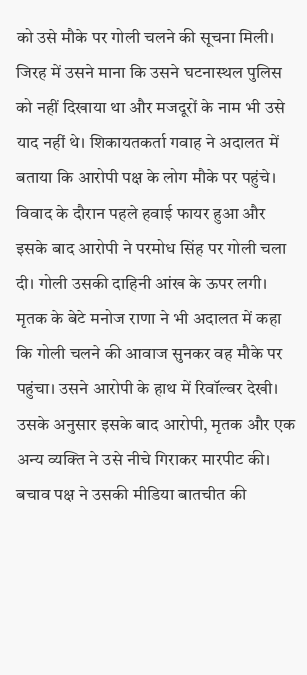को उसे मौके पर गोली चलने की सूचना मिली।
जिरह में उसने माना कि उसने घटनास्थल पुलिस को नहीं दिखाया था और मजदूरों के नाम भी उसे याद नहीं थे। शिकायतकर्ता गवाह ने अदालत में बताया कि आरोपी पक्ष के लोग मौके पर पहुंचे। विवाद के दौरान पहले हवाई फायर हुआ और इसके बाद आरोपी ने परमोध सिंह पर गोली चला दी। गोली उसकी दाहिनी आंख के ऊपर लगी।
मृतक के बेटे मनोज राणा ने भी अदालत में कहा कि गोली चलने की आवाज सुनकर वह मौके पर पहुंचा। उसने आरोपी के हाथ में रिवॉल्वर देखी। उसके अनुसार इसके बाद आरोपी, मृतक और एक अन्य व्यक्ति ने उसे नीचे गिराकर मारपीट की। बचाव पक्ष ने उसकी मीडिया बातचीत की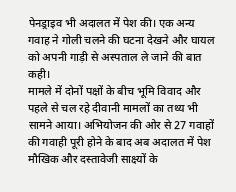पेनड्राइव भी अदालत में पेश की। एक अन्य गवाह ने गोली चलने की घटना देखने और घायल को अपनी गाड़ी से अस्पताल ले जाने की बात कही।
मामले में दोनों पक्षों के बीच भूमि विवाद और पहले से चल रहे दीवानी मामलों का तथ्य भी सामने आया। अभियोजन की ओर से 27 गवाहों की गवाही पूरी होने के बाद अब अदालत में पेश मौखिक और दस्तावेजी साक्ष्यों के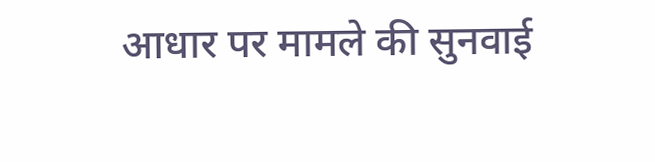आधार पर मामले की सुनवाई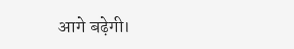आगे बढ़ेगी।